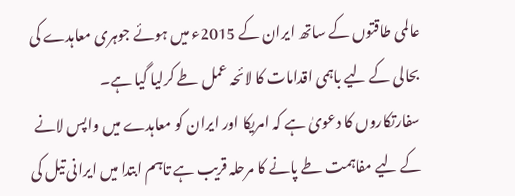عالمی طاقتوں کے ساتھ ایران کے 2015ء میں ہوئے جوہری معاہدے کی بحالی کے لیے باہمی اقدامات کا لائحہ عمل طے کرلیا گیا ہے۔
سفارتکاروں کا دعویٰ ہے کہ امریکا اور ایران کو معاہدے میں واپس لانے کے لیے مفاہمت طے پانے کا مرحلہ قریب ہے تاہم ابتدا میں ایرانی تیل کی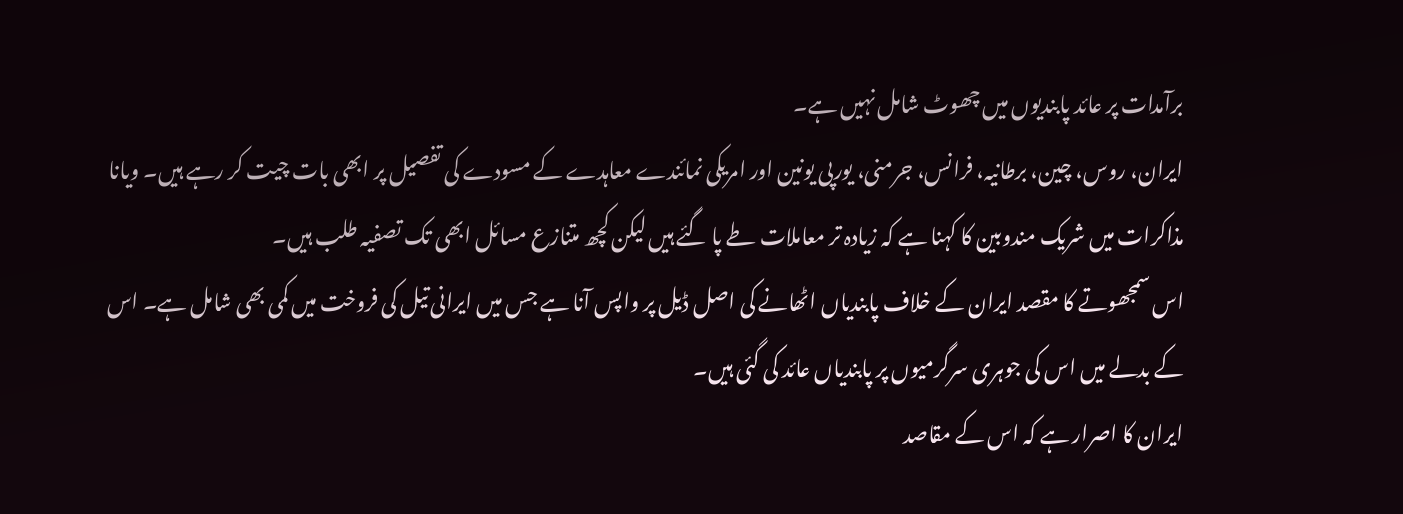برآمدات پر عائد پابندیوں میں چھوٹ شامل نہیں ہے۔
ایران، روس، چین، برطانیہ، فرانس، جرمنی، یورپی یونین اور امریکی نمائندے معاہدے کے مسودے کی تفصیل پر ابھی بات چیت کر رہے ہیں۔ ویانا مذاکرات میں شریک مندوبین کا کہنا ہے کہ زیادہ تر معاملات طے پا گئے ہیں لیکن کچھ متنازع مسائل ابھی تک تصفیہ طلب ہیں۔
اس سمجھوتے کا مقصد ایران کے خلاف پابندیاں اٹھانے کی اصل ڈیل پر واپس آنا ہے جس میں ایرانی تیل کی فروخت میں کمی بھی شامل ہے۔ اس کے بدلے میں اس کی جوہری سرگرمیوں پر پابندیاں عائد کی گئی ہیں۔
ایران کا اصرار ہے کہ اس کے مقاصد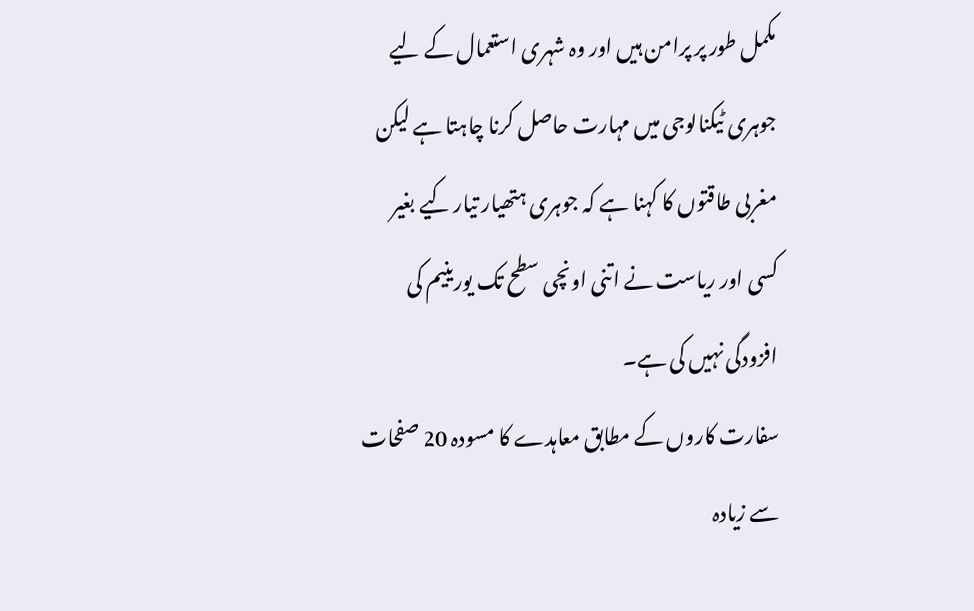مکمل طور پر پرامن ہیں اور وہ شہری استعمال کے لیے جوہری ٹیکنالوجی میں مہارت حاصل کرنا چاہتا ہے لیکن مغربی طاقتوں کا کہنا ہے کہ جوہری ہتھیار تیار کیے بغیر کسی اور ریاست نے اتنی اونچی سطح تک یورینیم کی افزودگی نہیں کی ہے۔
سفارت کاروں کے مطابق معاہدے کا مسودہ 20 صفحات سے زیادہ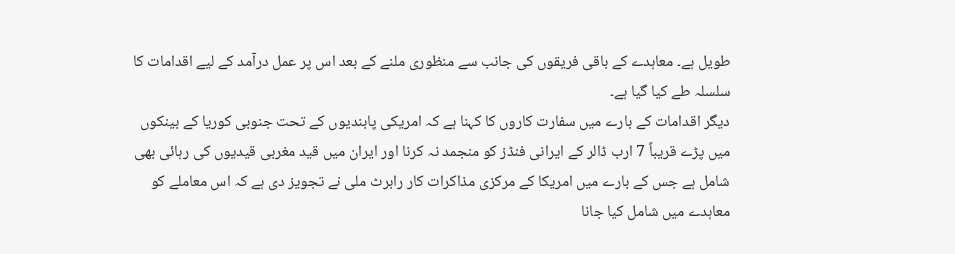طویل ہے۔ معاہدے کے باقی فریقوں کی جانب سے منظوری ملنے کے بعد اس پر عمل درآمد کے لیے اقدامات کا سلسلہ طے کیا گیا ہے۔
دیگر اقدامات کے بارے میں سفارت کاروں کا کہنا ہے کہ امریکی پابندیوں کے تحت جنوبی کوریا کے بینکوں میں پڑے قریباً 7 ارب ڈالر کے ایرانی فنڈز کو منجمد نہ کرنا اور ایران میں قید مغربی قیدیوں کی رہائی بھی شامل ہے جس کے بارے میں امریکا کے مرکزی مذاکرات کار رابرٹ ملی نے تجویز دی ہے کہ اس معاملے کو معاہدے میں شامل کیا جانا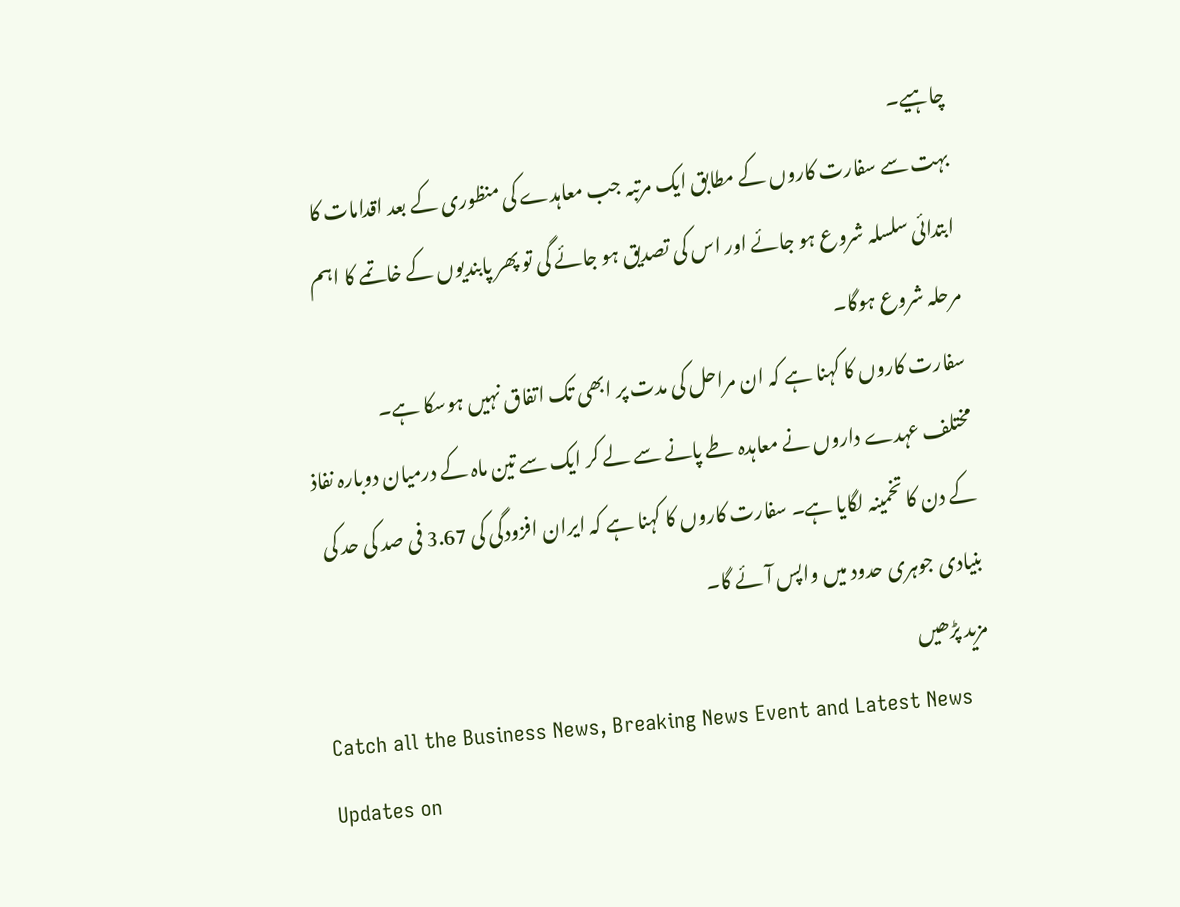چاہیے۔
بہت سے سفارت کاروں کے مطابق ایک مرتبہ جب معاہدے کی منظوری کے بعد اقدامات کا ابتدائی سلسلہ شروع ہو جائے اور اس کی تصدیق ہو جائے گی تو پھر پابندیوں کے خاتمے کا اہم مرحلہ شروع ہوگا۔
سفارت کاروں کا کہنا ہے کہ ان مراحل کی مدت پر ابھی تک اتفاق نہیں ہوسکا ہے۔
مختلف عہدے داروں نے معاہدہ طے پانے سے لے کر ایک سے تین ماہ کے درمیان دوبارہ نفاذ کے دن کا تخمینہ لگایا ہے۔ سفارت کاروں کا کہنا ہے کہ ایران افزودگی کی 3.67 فی صد کی حد کی بنیادی جوہری حدود میں واپس آئے گا۔
مزید پڑھیں
Catch all the Business News, Breaking News Event and Latest News Updates on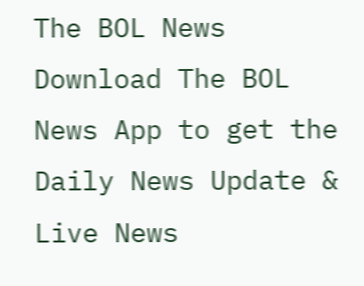The BOL News
Download The BOL News App to get the Daily News Update & Live News